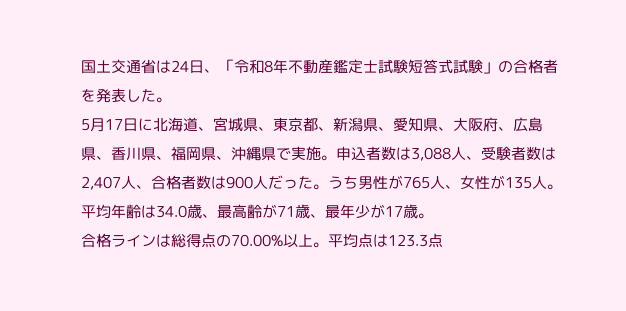国土交通省は24日、「令和8年不動産鑑定士試験短答式試験」の合格者を発表した。
5月17日に北海道、宮城県、東京都、新潟県、愛知県、大阪府、広島県、香川県、福岡県、沖縄県で実施。申込者数は3,088人、受験者数は2,407人、合格者数は900人だった。うち男性が765人、女性が135人。平均年齢は34.0歳、最高齢が71歳、最年少が17歳。
合格ラインは総得点の70.00%以上。平均点は123.3点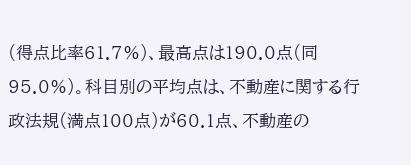(得点比率61.7%)、最高点は190.0点(同95.0%)。科目別の平均点は、不動産に関する行政法規(満点100点)が60.1点、不動産の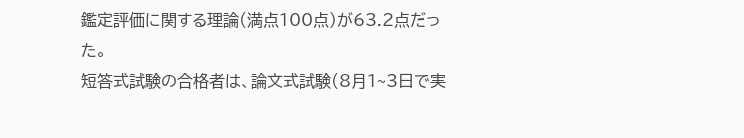鑑定評価に関する理論(満点100点)が63.2点だった。
短答式試験の合格者は、論文式試験(8月1~3日で実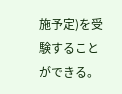施予定)を受験することができる。